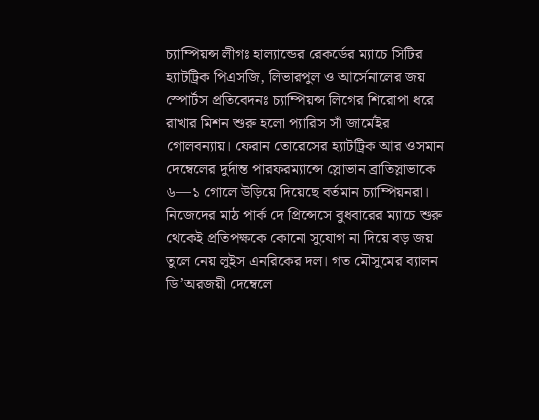চ্যাম্পিয়ন্স লীগঃ হাল্যান্ডের রেকর্ডের ম্যাচে সিটির হ্যাটট্রিক পিএসজি, লিভারপুল ও আর্সেনালের জয়
স্পোর্টস প্রতিবেদনঃ চ্যাম্পিয়ন্স লিগের শিরোপা ধরে রাখার মিশন শুরু হলো প্যারিস সাঁ জার্মেইর গোলবন্যায়। ফেরান তোরেসের হ্যাটট্রিক আর ওসমান দেম্বেলের দুর্দান্ত পারফরম্যান্সে স্লোভান ব্রাতিস্লাভাকে ৬—১ গোলে উড়িয়ে দিয়েছে বর্তমান চ্যাম্পিয়নরা। নিজেদের মাঠ পার্ক দে প্রিন্সেসে বুধবারের ম্যাচে শুরু থেকেই প্রতিপক্ষকে কোনো সুযোগ না দিয়ে বড় জয় তুলে নেয় লুইস এনরিকের দল। গত মৌসুমের ব্যালন ডি’অরজয়ী দেম্বেলে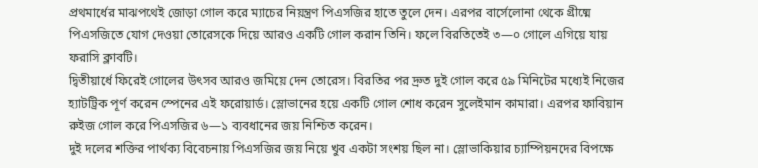প্রথমার্ধের মাঝপথেই জোড়া গোল করে ম্যাচের নিয়ন্ত্রণ পিএসজির হাতে তুলে দেন। এরপর বার্সেলোনা থেকে গ্রীষ্মে পিএসজিতে যোগ দেওয়া তোরেসকে দিয়ে আরও একটি গোল করান তিনি। ফলে বিরতিতেই ৩—০ গোলে এগিয়ে যায় ফরাসি ক্লাবটি।
দ্বিতীয়ার্ধে ফিরেই গোলের উৎসব আরও জমিয়ে দেন তোরেস। বিরতির পর দ্রুত দুই গোল করে ৫৯ মিনিটের মধ্যেই নিজের হ্যাটট্রিক পূর্ণ করেন স্পেনের এই ফরোয়ার্ড। স্লোভানের হয়ে একটি গোল শোধ করেন সুলেইমান কামারা। এরপর ফাবিয়ান রুইজ গোল করে পিএসজির ৬—১ ব্যবধানের জয় নিশ্চিত করেন।
দুই দলের শক্তির পার্থক্য বিবেচনায় পিএসজির জয় নিয়ে খুব একটা সংশয় ছিল না। স্লোভাকিয়ার চ্যাম্পিয়নদের বিপক্ষে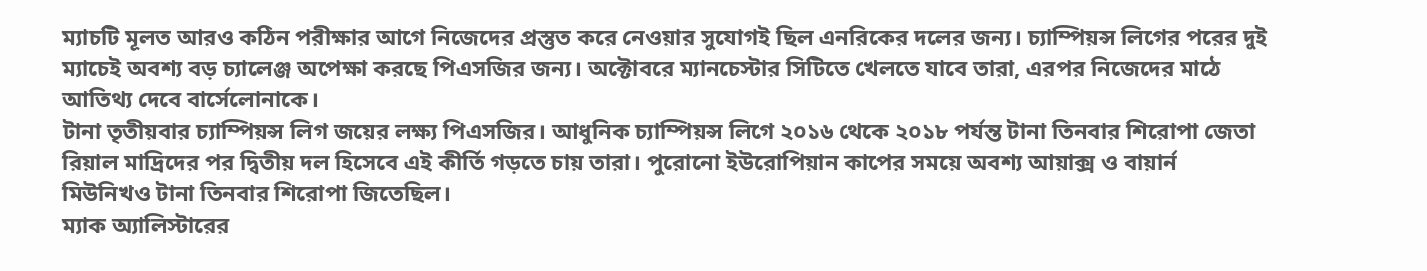ম্যাচটি মূলত আরও কঠিন পরীক্ষার আগে নিজেদের প্রস্তুত করে নেওয়ার সুযোগই ছিল এনরিকের দলের জন্য। চ্যাম্পিয়ন্স লিগের পরের দুই ম্যাচেই অবশ্য বড় চ্যালেঞ্জ অপেক্ষা করছে পিএসজির জন্য। অক্টোবরে ম্যানচেস্টার সিটিতে খেলতে যাবে তারা, এরপর নিজেদের মাঠে আতিথ্য দেবে বার্সেলোনাকে।
টানা তৃতীয়বার চ্যাম্পিয়ন্স লিগ জয়ের লক্ষ্য পিএসজির। আধুনিক চ্যাম্পিয়ন্স লিগে ২০১৬ থেকে ২০১৮ পর্যন্ত টানা তিনবার শিরোপা জেতা রিয়াল মাদ্রিদের পর দ্বিতীয় দল হিসেবে এই কীর্তি গড়তে চায় তারা। পুরোনো ইউরোপিয়ান কাপের সময়ে অবশ্য আয়াক্স ও বায়ার্ন মিউনিখও টানা তিনবার শিরোপা জিতেছিল।
ম্যাক অ্যালিস্টারের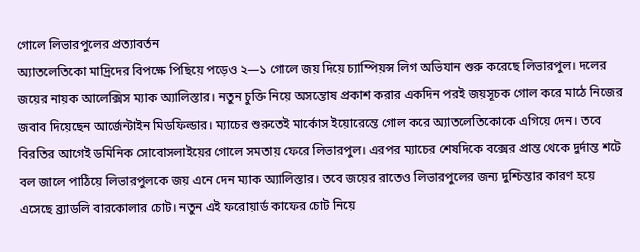গোলে লিভারপুলের প্রত্যাবর্তন
অ্যাতলেতিকো মাদ্রিদের বিপক্ষে পিছিয়ে পড়েও ২—১ গোলে জয় দিয়ে চ্যাম্পিয়ন্স লিগ অভিযান শুরু করেছে লিভারপুল। দলের জয়ের নায়ক আলেক্সিস ম্যাক অ্যালিস্তার। নতুন চুক্তি নিয়ে অসন্তোষ প্রকাশ করার একদিন পরই জয়সূচক গোল করে মাঠে নিজের জবাব দিয়েছেন আর্জেন্টাইন মিডফিল্ডার। ম্যাচের শুরুতেই মার্কোস ইয়োরেন্তে গোল করে অ্যাতলেতিকোকে এগিয়ে দেন। তবে বিরতির আগেই ডমিনিক সোবোসলাইয়ের গোলে সমতায় ফেরে লিভারপুল। এরপর ম্যাচের শেষদিকে বক্সের প্রান্ত থেকে দুর্দান্ত শটে বল জালে পাঠিয়ে লিভারপুলকে জয় এনে দেন ম্যাক অ্যালিস্তার। তবে জয়ের রাতেও লিভারপুলের জন্য দুশ্চিন্তার কারণ হয়ে এসেছে ব্র্যাডলি বারকোলার চোট। নতুন এই ফরোয়ার্ড কাফের চোট নিয়ে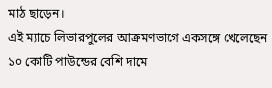মাঠ ছাড়েন।
এই ম্যাচে লিভারপুলের আক্রমণভাগে একসঙ্গে খেলেছেন ১০ কোটি পাউন্ডের বেশি দামে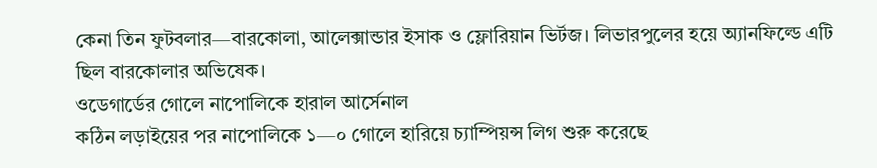কেনা তিন ফুটবলার—বারকোলা, আলেক্সান্ডার ইসাক ও ফ্লোরিয়ান ভির্টজ। লিভারপুলের হয়ে অ্যানফিল্ডে এটি ছিল বারকোলার অভিষেক।
ওডেগার্ডের গোলে নাপোলিকে হারাল আর্সেনাল
কঠিন লড়াইয়ের পর নাপোলিকে ১—০ গোলে হারিয়ে চ্যাম্পিয়ন্স লিগ শুরু করেছে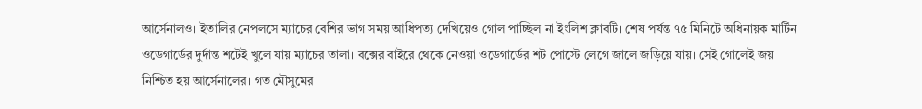আর্সেনালও। ইতালির নেপলসে ম্যাচের বেশির ভাগ সময় আধিপত্য দেখিয়েও গোল পাচ্ছিল না ইংলিশ ক্লাবটি। শেষ পর্যন্ত ৭৫ মিনিটে অধিনায়ক মার্টিন ওডেগার্ডের দুর্দান্ত শটেই খুলে যায় ম্যাচের তালা। বক্সের বাইরে থেকে নেওয়া ওডেগার্ডের শট পোস্টে লেগে জালে জড়িয়ে যায়। সেই গোলেই জয় নিশ্চিত হয় আর্সেনালের। গত মৌসুমের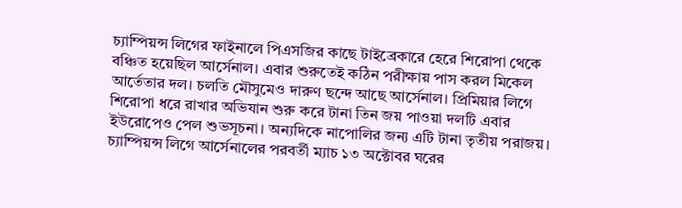চ্যাম্পিয়ন্স লিগের ফাইনালে পিএসজির কাছে টাইব্রেকারে হেরে শিরোপা থেকে বঞ্চিত হয়েছিল আর্সেনাল। এবার শুরুতেই কঠিন পরীক্ষায় পাস করল মিকেল আর্তেতার দল। চলতি মৌসুমেও দারুণ ছন্দে আছে আর্সেনাল। প্রিমিয়ার লিগে শিরোপা ধরে রাখার অভিযান শুরু করে টানা তিন জয় পাওয়া দলটি এবার ইউরোপেও পেল শুভসূচনা। অন্যদিকে নাপোলির জন্য এটি টানা তৃতীয় পরাজয়।
চ্যাম্পিয়ন্স লিগে আর্সেনালের পরবর্তী ম্যাচ ১৩ অক্টোবর ঘরের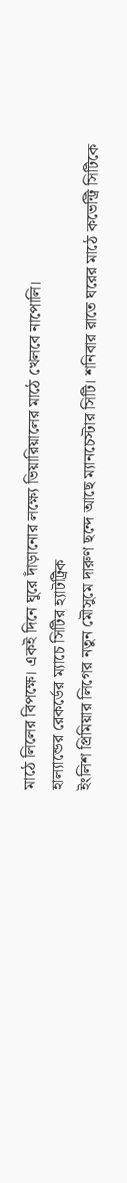মাঠে লিলের বিপক্ষে। একই দিনে ঘুরে দাঁড়ানোর লক্ষ্যে ভিয়ারিয়ালের মাঠে খেলবে নাপোলি।
হাল্যান্ডের রেকর্ডের ম্যাচে সিটির হ্যাটট্রিক
ইংলিশ প্রিমিয়ার লিগের নতুন মৌসুমে দারুণ ছন্দে আছে ম্যানচেস্টার সিটি। শনিবার রাতে ঘরের মাঠে কভেন্ট্রি সিটিকে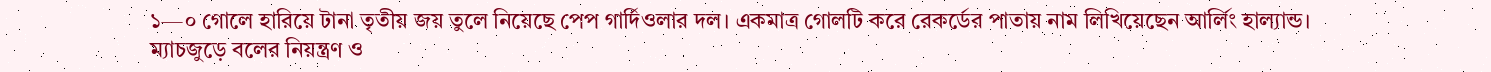১—০ গোলে হারিয়ে টানা তৃতীয় জয় তুলে নিয়েছে পেপ গার্দিওলার দল। একমাত্র গোলটি করে রেকর্ডের পাতায় নাম লিখিয়েছেন আর্লিং হাল্যান্ড। ম্যাচজুড়ে বলের নিয়ন্ত্রণ ও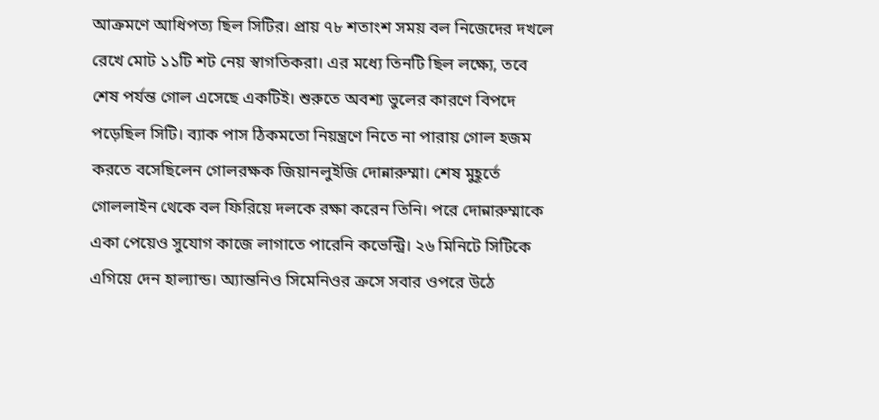আক্রমণে আধিপত্য ছিল সিটির। প্রায় ৭৮ শতাংশ সময় বল নিজেদের দখলে রেখে মোট ১১টি শট নেয় স্বাগতিকরা। এর মধ্যে তিনটি ছিল লক্ষ্যে, তবে শেষ পর্যন্ত গোল এসেছে একটিই। শুরুতে অবশ্য ভুলের কারণে বিপদে পড়েছিল সিটি। ব্যাক পাস ঠিকমতো নিয়ন্ত্রণে নিতে না পারায় গোল হজম করতে বসেছিলেন গোলরক্ষক জিয়ানলুইজি দোন্নারুম্মা। শেষ মুহূর্তে গোললাইন থেকে বল ফিরিয়ে দলকে রক্ষা করেন তিনি। পরে দোন্নারুম্মাকে একা পেয়েও সুযোগ কাজে লাগাতে পারেনি কভেন্ট্রি। ২৬ মিনিটে সিটিকে এগিয়ে দেন হাল্যান্ড। অ্যান্তনিও সিমেনিওর ক্রসে সবার ওপরে উঠে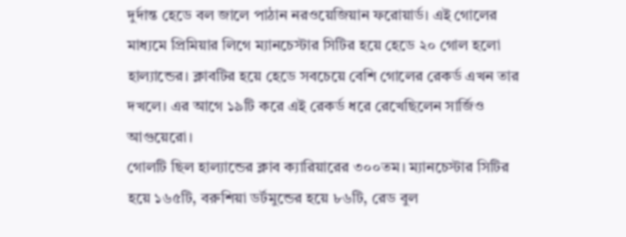দুর্দান্ত হেডে বল জালে পাঠান নরওয়েজিয়ান ফরোয়ার্ড। এই গোলের মাধ্যমে প্রিমিয়ার লিগে ম্যানচেস্টার সিটির হয়ে হেডে ২০ গোল হলো হাল্যান্ডের। ক্লাবটির হয়ে হেডে সবচেয়ে বেশি গোলের রেকর্ড এখন তার দখলে। এর আগে ১৯টি করে এই রেকর্ড ধরে রেখেছিলেন সার্জিও আগুয়েরো।
গোলটি ছিল হাল্যান্ডের ক্লাব ক্যারিয়ারের ৩০০তম। ম্যানচেস্টার সিটির হয়ে ১৬৫টি, বরুশিয়া ডর্টমুন্ডের হয়ে ৮৬টি, রেড বুল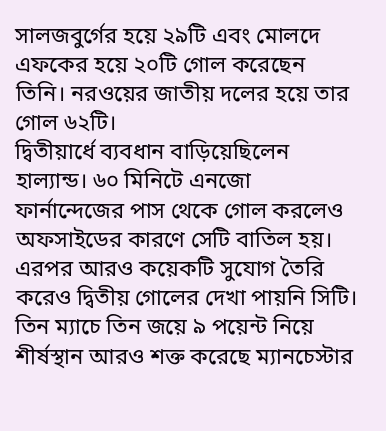সালজবুর্গের হয়ে ২৯টি এবং মোলদে এফকের হয়ে ২০টি গোল করেছেন তিনি। নরওয়ের জাতীয় দলের হয়ে তার গোল ৬২টি।
দ্বিতীয়ার্ধে ব্যবধান বাড়িয়েছিলেন হাল্যান্ড। ৬০ মিনিটে এনজো ফার্নান্দেজের পাস থেকে গোল করলেও অফসাইডের কারণে সেটি বাতিল হয়। এরপর আরও কয়েকটি সুযোগ তৈরি করেও দ্বিতীয় গোলের দেখা পায়নি সিটি। তিন ম্যাচে তিন জয়ে ৯ পয়েন্ট নিয়ে শীর্ষস্থান আরও শক্ত করেছে ম্যানচেস্টার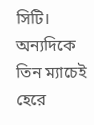সিটি। অন্যদিকে তিন ম্যাচেই হেরে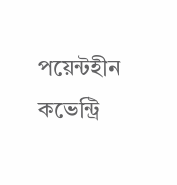পয়েন্টহীন কভেন্ট্রি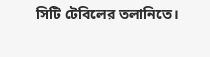সিটি টেবিলের তলানিতে।